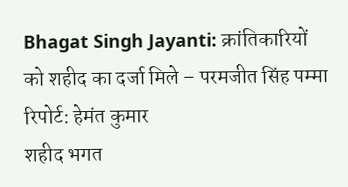Bhagat Singh Jayanti: क्रांतिकारियों को शहीद का दर्जा मिले – परमजीत सिंह पम्मा
रिपोर्ट: हेमंत कुमार
शहीद भगत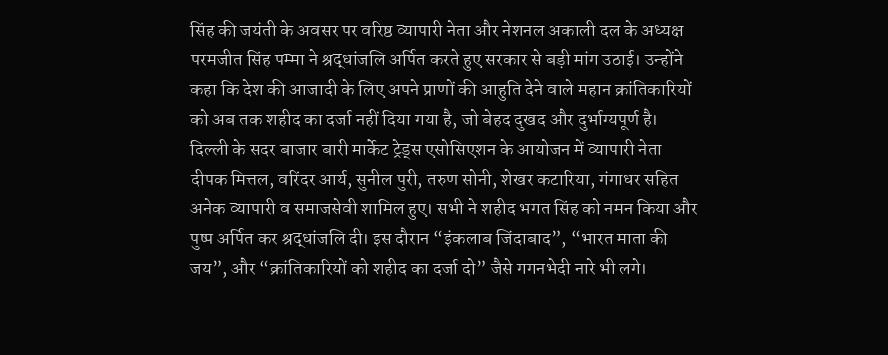सिंह की जयंती के अवसर पर वरिष्ठ व्यापारी नेता और नेशनल अकाली दल के अध्यक्ष परमजीत सिंह पम्मा ने श्रद्धांजलि अर्पित करते हुए सरकार से बड़ी मांग उठाई। उन्होंने कहा कि देश की आजादी के लिए अपने प्राणों की आहुति देने वाले महान क्रांतिकारियों को अब तक शहीद का दर्जा नहीं दिया गया है, जो बेहद दुखद और दुर्भाग्यपूर्ण है।
दिल्ली के सदर बाजार बारी मार्केट ट्रेड्स एसोसिएशन के आयोजन में व्यापारी नेता दीपक मित्तल, वरिंदर आर्य, सुनील पुरी, तरुण सोनी, शेखर कटारिया, गंगाधर सहित अनेक व्यापारी व समाजसेवी शामिल हुए। सभी ने शहीद भगत सिंह को नमन किया और पुष्प अर्पित कर श्रद्धांजलि दी। इस दौरान “इंकलाब जिंदाबाद”, “भारत माता की जय”, और “क्रांतिकारियों को शहीद का दर्जा दो” जैसे गगनभेदी नारे भी लगे।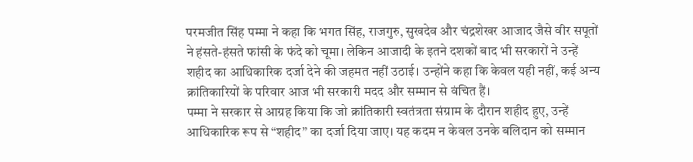परमजीत सिंह पम्मा ने कहा कि भगत सिंह, राजगुरु, सुखदेव और चंद्रशेखर आजाद जैसे वीर सपूतों ने हंसते-हंसते फांसी के फंदे को चूमा। लेकिन आजादी के इतने दशकों बाद भी सरकारों ने उन्हें शहीद का आधिकारिक दर्जा देने की जहमत नहीं उठाई। उन्होंने कहा कि केवल यही नहीं, कई अन्य क्रांतिकारियों के परिवार आज भी सरकारी मदद और सम्मान से वंचित हैं।
पम्मा ने सरकार से आग्रह किया कि जो क्रांतिकारी स्वतंत्रता संग्राम के दौरान शहीद हुए, उन्हें आधिकारिक रूप से “शहीद” का दर्जा दिया जाए। यह कदम न केवल उनके बलिदान को सम्मान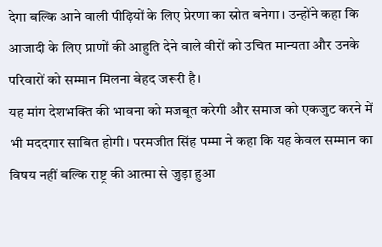देगा बल्कि आने वाली पीढ़ियों के लिए प्रेरणा का स्रोत बनेगा। उन्होंने कहा कि आजादी के लिए प्राणों की आहुति देने वाले वीरों को उचित मान्यता और उनके परिवारों को सम्मान मिलना बेहद जरूरी है।
यह मांग देशभक्ति की भावना को मजबूत करेगी और समाज को एकजुट करने में भी मददगार साबित होगी। परमजीत सिंह पम्मा ने कहा कि यह केवल सम्मान का विषय नहीं बल्कि राष्ट्र की आत्मा से जुड़ा हुआ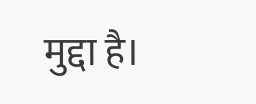मुद्दा है।